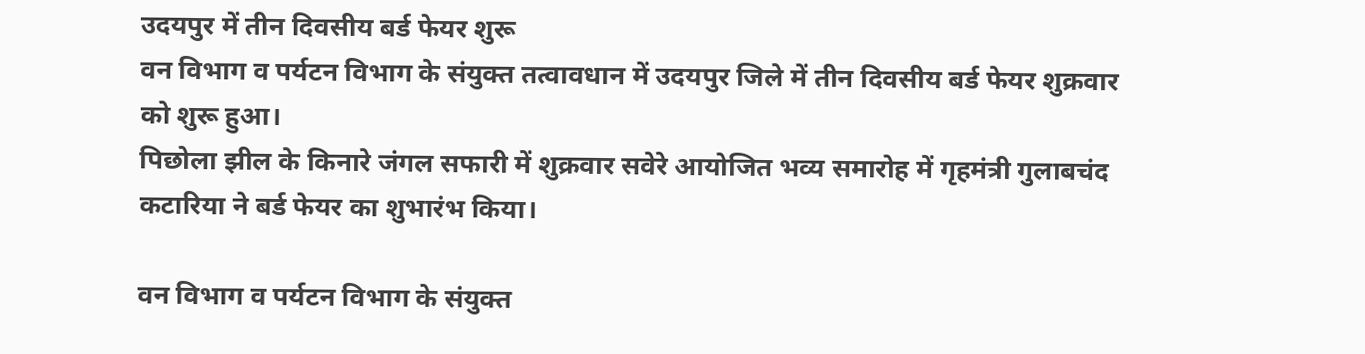उदयपुर में तीन दिवसीय बर्ड फेयर शुरू
वन विभाग व पर्यटन विभाग के संयुक्त तत्वावधान में उदयपुर जिले में तीन दिवसीय बर्ड फेयर शुक्रवार को शुरू हुआ।
पिछोला झील के किनारे जंगल सफारी में शुक्रवार सवेरे आयोजित भव्य समारोह में गृहमंत्री गुलाबचंद कटारिया ने बर्ड फेयर का शुभारंभ किया।

वन विभाग व पर्यटन विभाग के संयुक्त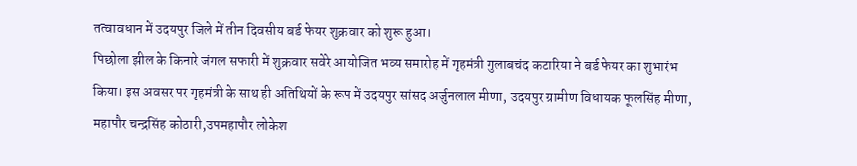तत्वावधान में उदयपुर जिले में तीन दिवसीय बर्ड फेयर शुक्रवार को शुरू हुआ।
पिछोला झील के किनारे जंगल सफारी में शुक्रवार सवेरे आयोजित भव्य समारोह में गृहमंत्री गुलाबचंद कटारिया ने बर्ड फेयर का शुभारंभ किया। इस अवसर पर गृहमंत्री के साथ ही अतिथियों के रूप में उदयपुर सांसद अर्जुनलाल मीणा, उदयपुर ग्रामीण विधायक फूलसिंह मीणा, महापौर चन्द्रसिंह कोठारी,उपमहापौर लोकेश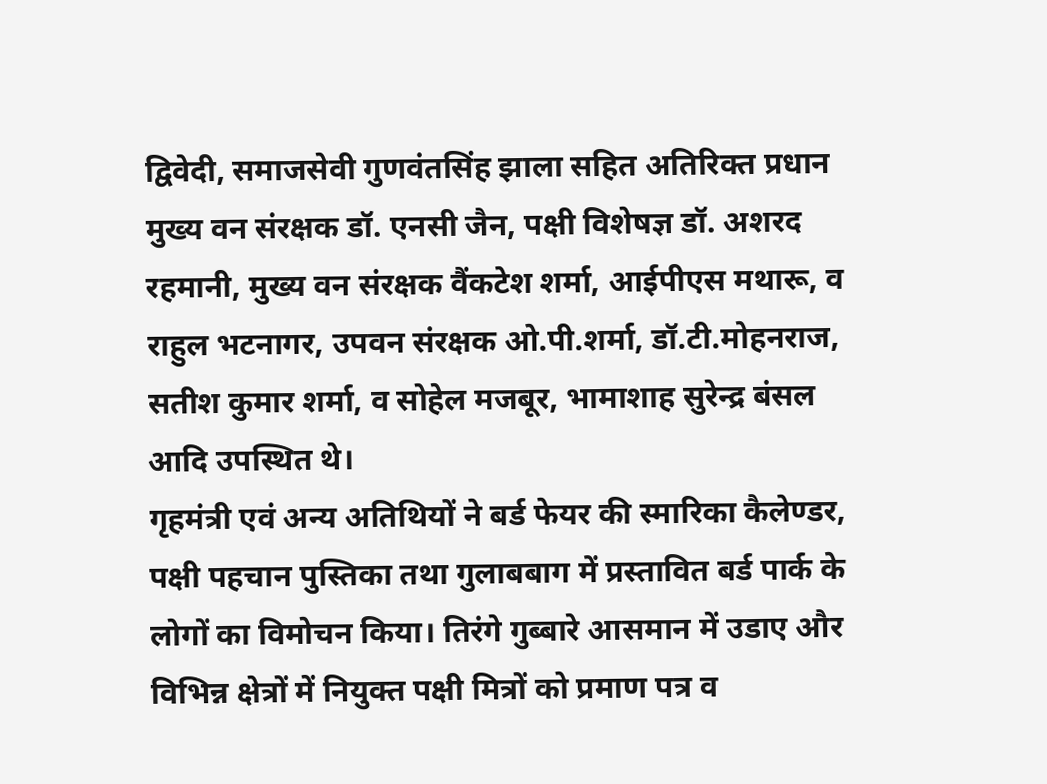द्विवेदी, समाजसेवी गुणवंतसिंह झाला सहित अतिरिक्त प्रधान मुख्य वन संरक्षक डॉ. एनसी जैन, पक्षी विशेषज्ञ डॉ. अशरद रहमानी, मुख्य वन संरक्षक वैंकटेश शर्मा, आईपीएस मथारू, व राहुल भटनागर, उपवन संरक्षक ओ.पी.शर्मा, डॉ.टी.मोहनराज, सतीश कुमार शर्मा, व सोहेल मजबूर, भामाशाह सुरेन्द्र बंसल आदि उपस्थित थे।
गृहमंत्री एवं अन्य अतिथियों ने बर्ड फेयर की स्मारिका कैलेण्डर, पक्षी पहचान पुस्तिका तथा गुलाबबाग में प्रस्तावित बर्ड पार्क के लोगों का विमोचन किया। तिरंगे गुब्बारे आसमान में उडाए और विभिन्न क्षेत्रों में नियुक्त पक्षी मित्रों को प्रमाण पत्र व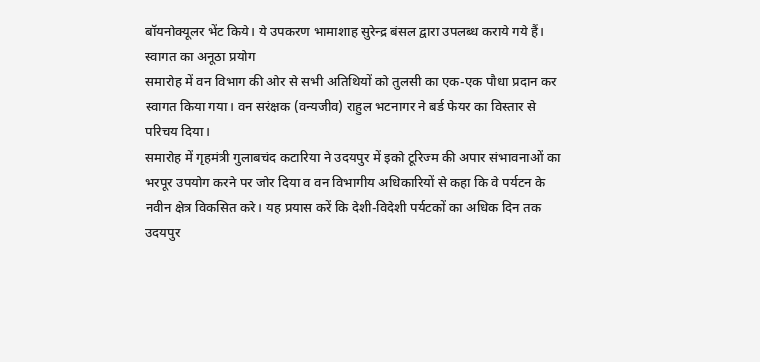बॉयनोक्यूलर भेंट किये। ये उपकरण भामाशाह सुरेन्द्र बंसल द्वारा उपलब्ध कराये गये हैं।
स्वागत का अनूठा प्रयोग
समारोह में वन विभाग की ओर से सभी अतिथियों को तुलसी का एक-एक पौधा प्रदान कर स्वागत किया गया। वन सरंक्षक (वन्यजीव) राहुल भटनागर ने बर्ड फेयर का विस्तार से परिचय दिया।
समारोह में गृहमंत्री गुलाबचंद कटारिया ने उदयपुर में इको टूरिज्म की अपार संभावनाओं का भरपूर उपयोग करने पर जोर दिया व वन विभागीय अधिकारियों से कहा कि वे पर्यटन के नवीन क्षेत्र विकसित करे। यह प्रयास करें कि देशी-विदेशी पर्यटकों का अधिक दिन तक उदयपुर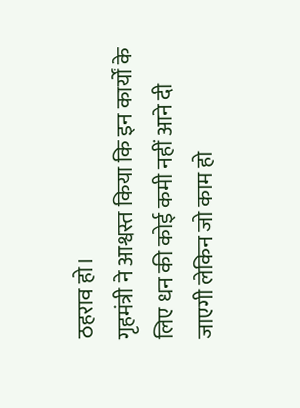ठहराव हो।
गृहमंत्री ने आश्वस्त किया कि इन कार्यों के लिए धन की कोई कमी नहीं आने दी जाएगी लेकिन जो काम हो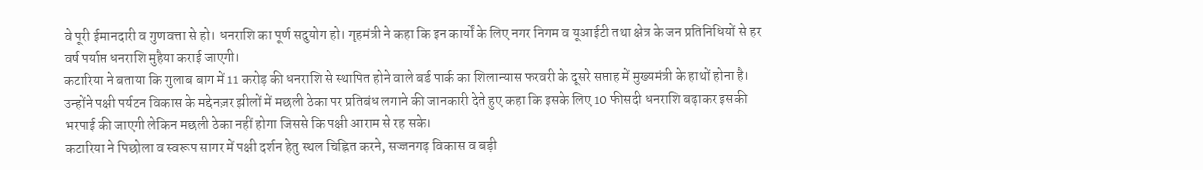वे पूरी ईमानदारी व गुणवत्ता से हो। धनराशि का पूर्ण सदुयोग हो। गृहमंत्री ने कहा कि इन कार्यों के लिए नगर निगम व यूआईटी तथा क्षेत्र के जन प्रतिनिधियों से हर वर्ष पर्याप्त धनराशि मुहैया कराई जाएगी।
कटारिया ने बताया कि गुलाब बाग में 11 करोड़ की धनराशि से स्थापित होने वाले बर्ड पार्क का शिलान्यास फरवरी के दूसरे सप्ताह में मुख्यमंत्री के हाथों होना है। उन्होंने पक्षी पर्यटन विकास के मद्देनज़र झीलों में मछली ठेका पर प्रतिबंध लगाने की जानकारी देते हुए कहा कि इसके लिए 10 फीसदी धनराशि बढ़ाकर इसकी भरपाई की जाएगी लेकिन मछली ठेका नहीं होगा जिससे कि पक्षी आराम से रह सके।
कटारिया ने पिछोला व स्वरूप सागर में पक्षी दर्शन हेतु स्थल चिह्नित करने, सज्जनगढ़ विकास व बड़ी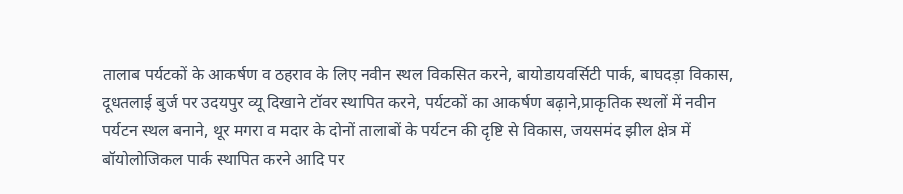तालाब पर्यटकों के आकर्षण व ठहराव के लिए नवीन स्थल विकसित करने, बायोडायवर्सिटी पार्क, बाघदड़ा विकास, दूधतलाई बुर्ज पर उदयपुर व्यू दिखाने टॉवर स्थापित करने, पर्यटकों का आकर्षण बढ़ाने,प्राकृतिक स्थलों में नवीन पर्यटन स्थल बनाने, थूर मगरा व मदार के दोनों तालाबों के पर्यटन की दृष्टि से विकास, जयसमंद झील क्षेत्र में बॉयोलोजिकल पार्क स्थापित करने आदि पर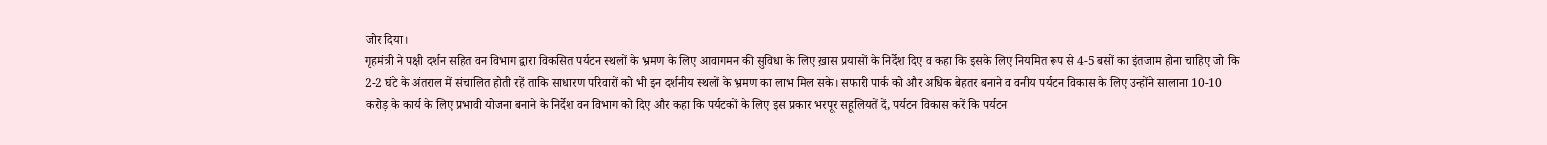जोर दिया।
गृहमंत्री ने पक्षी दर्शन सहित वन विभाग द्वारा विकसित पर्यटन स्थलों के भ्रमण के लिए आवागमन की सुविधा के लिए ख़ास प्रयासों के निर्देश दिए व कहा कि इसके लिए नियमित रूप से 4-5 बसों का इंतजाम होना चाहिए जो कि 2-2 घंटे के अंतराल में संचालित होती रहें ताकि साधारण परिवारों को भी इन दर्शनीय स्थलों के भ्रमण का लाभ मिल सके। सफारी पार्क को और अधिक बेहतर बनाने व वनीय पर्यटन विकास के लिए उन्होंने सालाना 10-10 करोड़ के कार्य के लिए प्रभावी योजना बनाने के निर्देश वन विभाग को दिए और कहा कि पर्यटकों के लिए इस प्रकार भरपूर सहूलियतें दें, पर्यटन विकास करें कि पर्यटन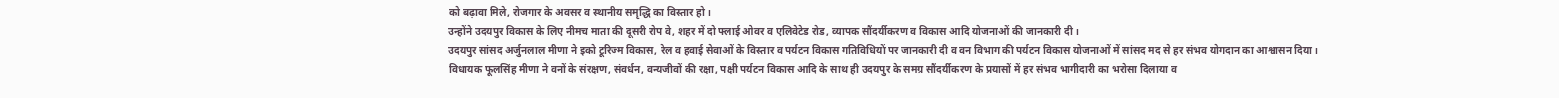को बढ़ावा मिले, रोजगार के अवसर व स्थानीय समृद्धि का विस्तार हो।
उन्होंने उदयपुर विकास के लिए नीमच माता की दूसरी रोप वे, शहर में दो फ्लाई ओवर व एलिवेटेड रोड, व्यापक सौंदर्यीकरण व विकास आदि योजनाओं की जानकारी दी।
उदयपुर सांसद अर्जुनलाल मीणा ने इको टूरिज्म विकास, रेल व हवाई सेवाओं के विस्तार व पर्यटन विकास गतिविधियों पर जानकारी दी व वन विभाग की पर्यटन विकास योजनाओं में सांसद मद से हर संभव योगदान का आश्वासन दिया।
विधायक फूलसिंह मीणा ने वनों के संरक्षण, संवर्धन, वन्यजीवों की रक्षा, पक्षी पर्यटन विकास आदि के साथ ही उदयपुर के समग्र सौंदर्यीकरण के प्रयासों में हर संभव भागीदारी का भरोसा दिलाया व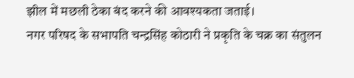झील में मछली ठेका बंद करने की आवश्यकता जताई।
नगर परिषद के सभापति चन्द्रसिंह कोठारी ने प्रकृति के चक्र का संतुलन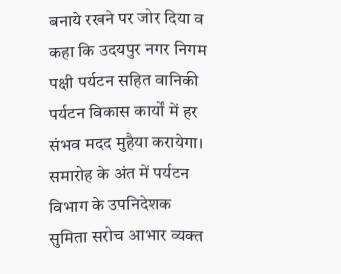बनाये रखने पर जोर दिया व कहा कि उदयपुर नगर निगम पक्षी पर्यटन सहित वानिकी पर्यटन विकास कार्यों में हर संभव मदद मुहैया करायेगा। समारोह के अंत में पर्यटन विभाग के उपनिदेशक सुमिता सरोच आभार व्यक्त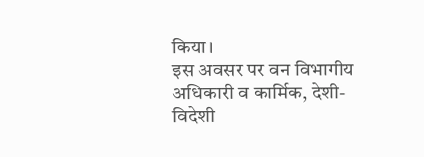किया।
इस अवसर पर वन विभागीय अधिकारी व कार्मिक, देशी-विदेशी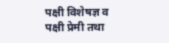पक्षी विशेषज्ञ व पक्षी प्रेमी तथा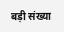बड़ी संख्या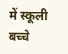में स्कूली बच्चे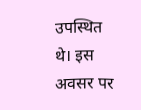उपस्थित थे। इस अवसर पर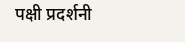पक्षी प्रदर्शनी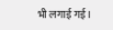भी लगाई गई।